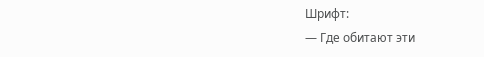Шрифт:
— Где обитают эти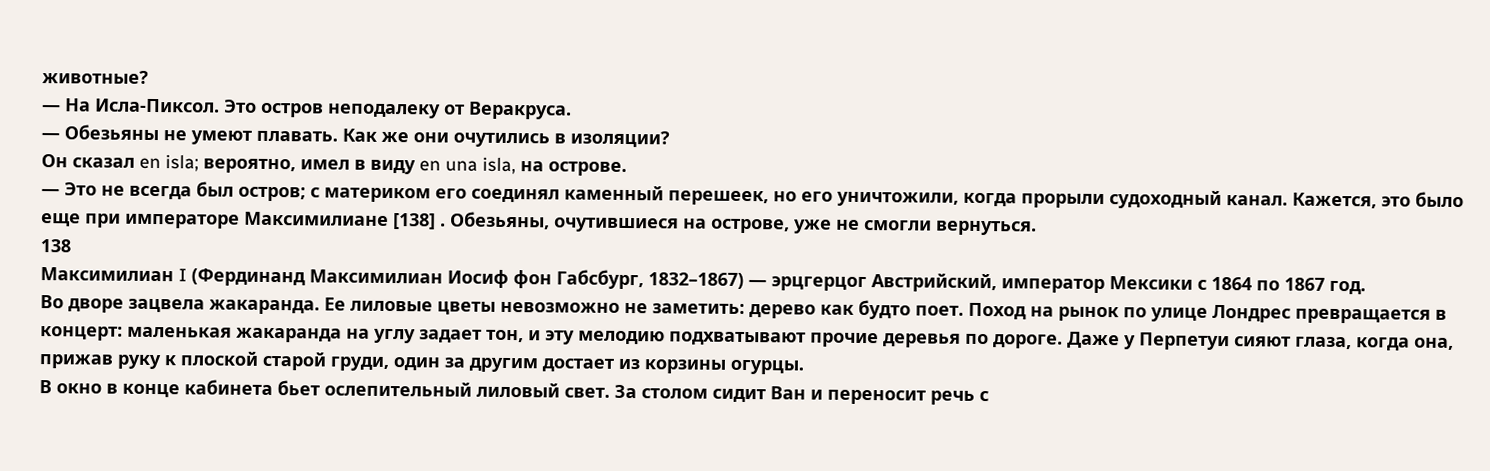животные?
— На Исла-Пиксол. Это остров неподалеку от Веракруса.
— Обезьяны не умеют плавать. Как же они очутились в изоляции?
Он сказал en isla; вероятно, имел в виду en una isla, на острове.
— Это не всегда был остров; с материком его соединял каменный перешеек, но его уничтожили, когда прорыли судоходный канал. Кажется, это было еще при императоре Максимилиане [138] . Обезьяны, очутившиеся на острове, уже не смогли вернуться.
138
Максимилиан I (Фердинанд Максимилиан Иосиф фон Габсбург, 1832–1867) — эрцгерцог Австрийский, император Мексики с 1864 по 1867 год.
Во дворе зацвела жакаранда. Ее лиловые цветы невозможно не заметить: дерево как будто поет. Поход на рынок по улице Лондрес превращается в концерт: маленькая жакаранда на углу задает тон, и эту мелодию подхватывают прочие деревья по дороге. Даже у Перпетуи сияют глаза, когда она, прижав руку к плоской старой груди, один за другим достает из корзины огурцы.
В окно в конце кабинета бьет ослепительный лиловый свет. За столом сидит Ван и переносит речь с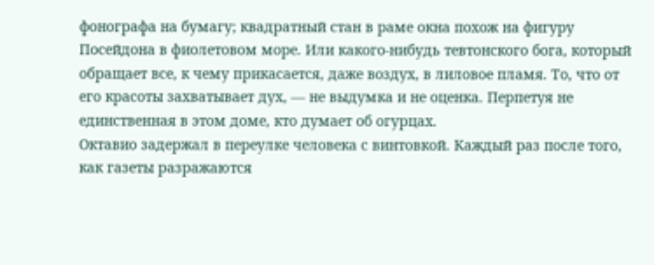фонографа на бумагу; квадратный стан в раме окна похож на фигуру Посейдона в фиолетовом море. Или какого-нибудь тевтонского бога, который обращает все, к чему прикасается, даже воздух, в лиловое пламя. То, что от его красоты захватывает дух, — не выдумка и не оценка. Перпетуя не единственная в этом доме, кто думает об огурцах.
Октавио задержал в переулке человека с винтовкой. Каждый раз после того, как газеты разражаются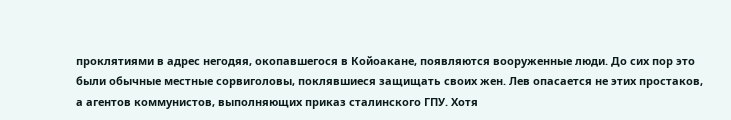проклятиями в адрес негодяя, окопавшегося в Койоакане, появляются вооруженные люди. До сих пор это были обычные местные сорвиголовы, поклявшиеся защищать своих жен. Лев опасается не этих простаков, а агентов коммунистов, выполняющих приказ сталинского ГПУ. Хотя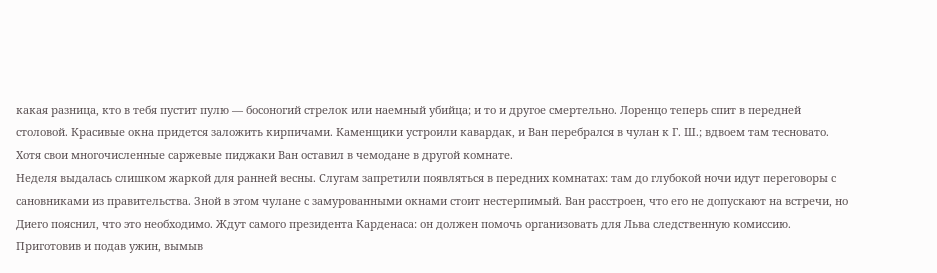какая разница, кто в тебя пустит пулю — босоногий стрелок или наемный убийца; и то и другое смертельно. Лоренцо теперь спит в передней столовой. Красивые окна придется заложить кирпичами. Каменщики устроили кавардак, и Ван перебрался в чулан к Г. Ш.; вдвоем там тесновато. Хотя свои многочисленные саржевые пиджаки Ван оставил в чемодане в другой комнате.
Неделя выдалась слишком жаркой для ранней весны. Слугам запретили появляться в передних комнатах: там до глубокой ночи идут переговоры с сановниками из правительства. Зной в этом чулане с замурованными окнами стоит нестерпимый. Ван расстроен, что его не допускают на встречи, но Диего пояснил, что это необходимо. Ждут самого президента Карденаса: он должен помочь организовать для Льва следственную комиссию.
Приготовив и подав ужин, вымыв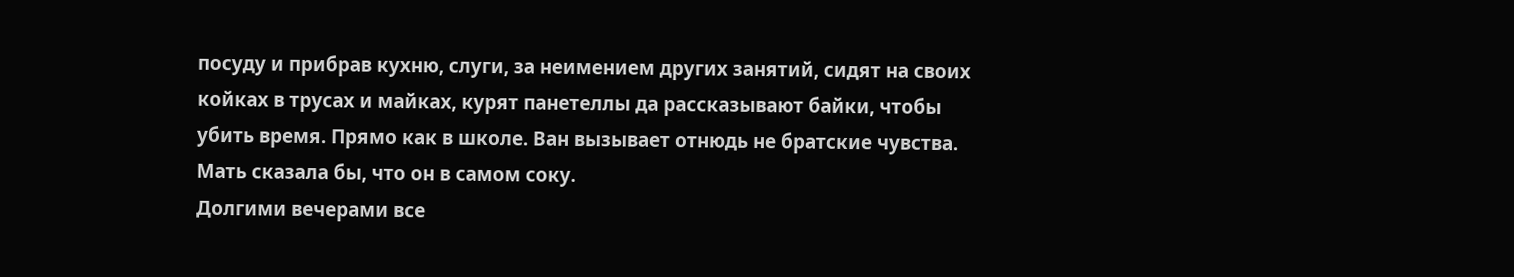посуду и прибрав кухню, слуги, за неимением других занятий, сидят на своих койках в трусах и майках, курят панетеллы да рассказывают байки, чтобы убить время. Прямо как в школе. Ван вызывает отнюдь не братские чувства. Мать сказала бы, что он в самом соку.
Долгими вечерами все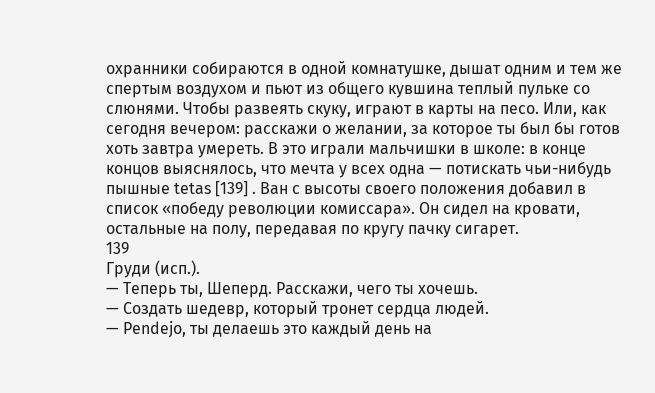охранники собираются в одной комнатушке, дышат одним и тем же спертым воздухом и пьют из общего кувшина теплый пульке со слюнями. Чтобы развеять скуку, играют в карты на песо. Или, как сегодня вечером: расскажи о желании, за которое ты был бы готов хоть завтра умереть. В это играли мальчишки в школе: в конце концов выяснялось, что мечта у всех одна — потискать чьи-нибудь пышные tetas [139] . Ван с высоты своего положения добавил в список «победу революции комиссара». Он сидел на кровати, остальные на полу, передавая по кругу пачку сигарет.
139
Груди (исп.).
— Теперь ты, Шеперд. Расскажи, чего ты хочешь.
— Создать шедевр, который тронет сердца людей.
— Pendejo, ты делаешь это каждый день на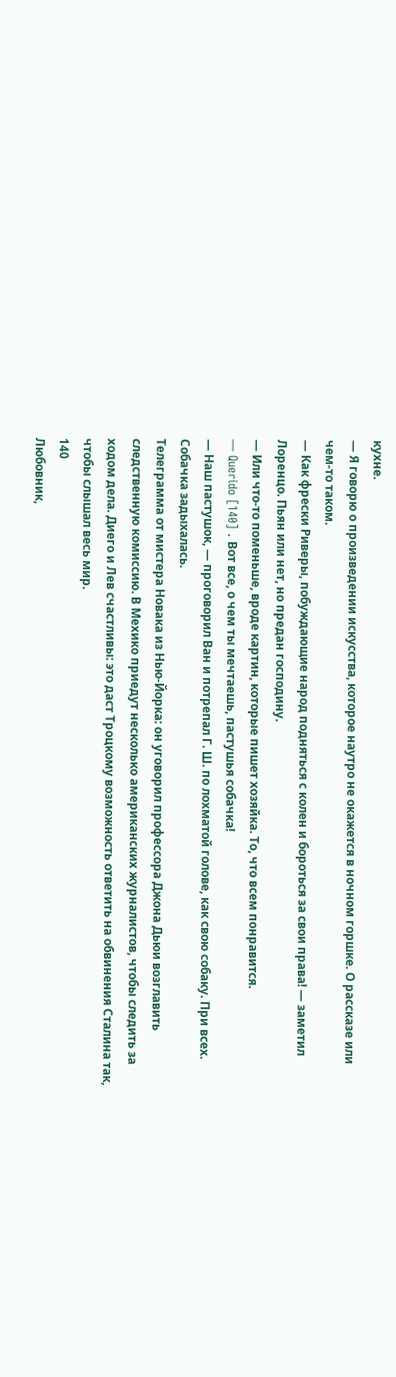кухне.
— Я говорю о произведении искусства, которое наутро не окажется в ночном горшке. О рассказе или чем-то таком.
— Как фрески Риверы, побуждающие народ подняться с колен и бороться за свои права! — заметил Лоренцо. Пьян или нет, но предан господину.
— Или что-то поменьше, вроде картин, которые пишет хозяйка. То, что всем понравится.
— Querido [140] . Вот все, о чем ты мечтаешь, пастушья собачка!
— Наш пастушок, — проговорил Ван и потрепал Г. Ш. по лохматой голове, как свою собаку. При всех. Собачка задыхалась.
Телеграмма от мистера Новака из Нью-Йорка: он уговорил профессора Джона Дьюи возглавить следственную комиссию. В Мехико приедут несколько американских журналистов, чтобы следить за ходом дела. Диего и Лев счастливы: это даст Троцкому возможность ответить на обвинения Сталина так, чтобы слышал весь мир.
140
Любовник,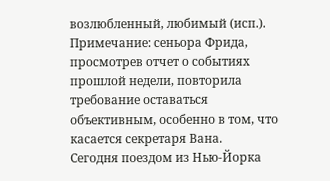возлюбленный, любимый (исп.).
Примечание: сеньора Фрида, просмотрев отчет о событиях прошлой недели, повторила требование оставаться объективным, особенно в том, что касается секретаря Вана.
Сегодня поездом из Нью-Йорка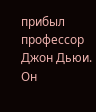прибыл профессор Джон Дьюи. Он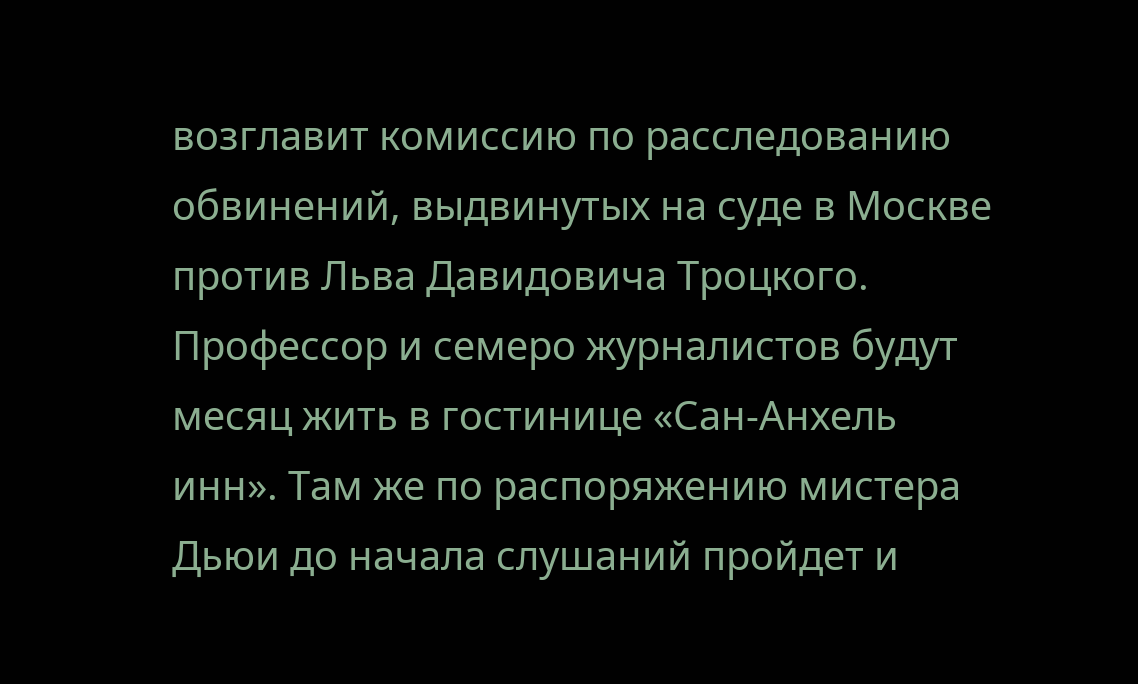возглавит комиссию по расследованию обвинений, выдвинутых на суде в Москве против Льва Давидовича Троцкого. Профессор и семеро журналистов будут месяц жить в гостинице «Сан-Анхель инн». Там же по распоряжению мистера Дьюи до начала слушаний пройдет и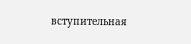вступительная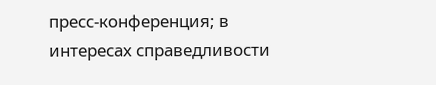пресс-конференция; в интересах справедливости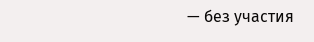— без участия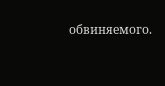обвиняемого.